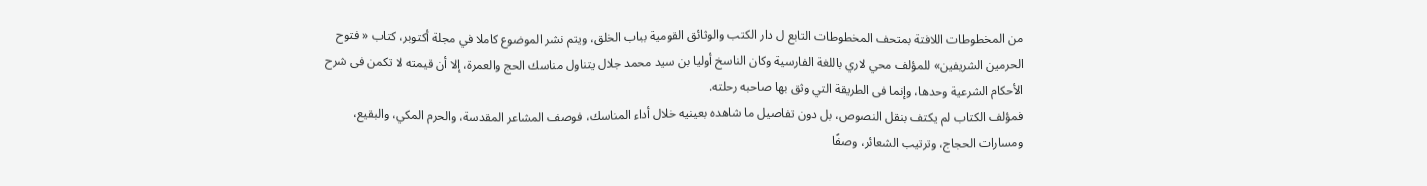من المخطوطات اللافتة بمتحف المخطوطات التابع ل دار الكتب والوثائق القومية بباب الخلق، ويتم نشر الموضوع كاملا في مجلة أكتوبر، كتاب « فتوح الحرمين الشريفين» للمؤلف محي لاري باللغة الفارسية وكان الناسخ أوليا بن سيد محمد جلال يتناول مناسك الحج والعمرة، إلا أن قيمته لا تكمن فى شرح الأحكام الشرعية وحدها، وإنما فى الطريقة التي وثق بها صاحبه رحلته.
فمؤلف الكتاب لم يكتف بنقل النصوص، بل دون تفاصيل ما شاهده بعينيه خلال أداء المناسك، فوصف المشاعر المقدسة، والحرم المكي، والبقيع، ومسارات الحجاج، وترتيب الشعائر، وصفًا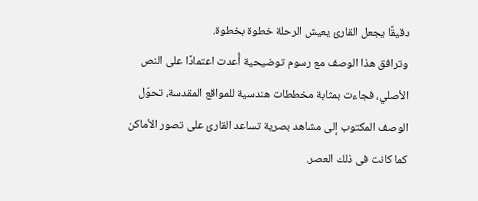دقيقًا يجعل القارئ يعيش الرحلة خطوة بخطوة.
وترافق هذا الوصف مع رسوم توضيحية أُعدت اعتمادًا على النص الأصلي، فجاءت بمثابة مخططات هندسية للمواقع المقدسة، تحوّل الوصف المكتوب إلى مشاهد بصرية تساعد القارئ على تصور الأماكن كما كانت فى ذلك العصر.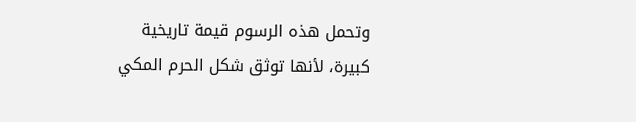وتحمل هذه الرسوم قيمة تاريخية كبيرة، لأنها توثق شكل الحرم المكي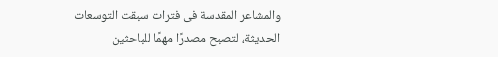والمشاعر المقدسة فى فترات سبقت التوسعات الحديثة، لتصبح مصدرًا مهمًا للباحثين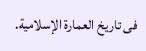فى تاريخ العمارة الإسلامية.